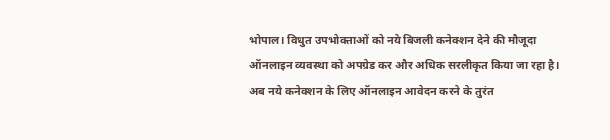भोपाल। विधुत उपभोक्ताओं को नये बिजली कनेक्शन देने की मौजूदा ऑनलाइन व्यवस्था को अपग्रेड कर और अधिक सरलीकृत किया जा रहा है। अब नये कनेक्शन के लिए ऑनलाइन आवेदन करने के तुरंत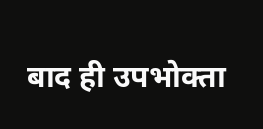बाद ही उपभोक्ता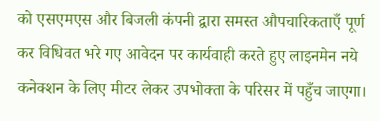को एसएमएस और बिजली कंपनी द्वारा समस्त औपचारिकताएँ पूर्ण कर विधिवत भरे गए आवेदन पर कार्यवाही करते हुए लाइनमेन नये कनेक्शन के लिए मीटर लेकर उपभोक्ता के परिसर में पहुँच जाएगा।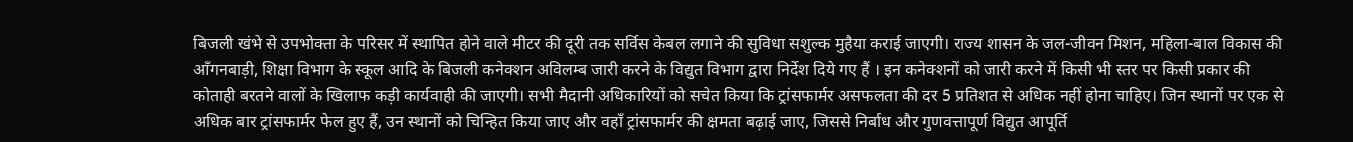बिजली खंभे से उपभोक्ता के परिसर में स्थापित होने वाले मीटर की दूरी तक सर्विस केबल लगाने की सुविधा सशुल्क मुहैया कराई जाएगी। राज्य शासन के जल-जीवन मिशन, महिला-बाल विकास की आँगनबाड़ी, शिक्षा विभाग के स्कूल आदि के बिजली कनेक्शन अविलम्ब जारी करने के विद्युत विभाग द्वारा निर्देश दिये गए हैं । इन कनेक्शनों को जारी करने में किसी भी स्तर पर किसी प्रकार की कोताही बरतने वालों के खिलाफ कड़ी कार्यवाही की जाएगी। सभी मैदानी अधिकारियों को सचेत किया कि ट्रांसफार्मर असफलता की दर 5 प्रतिशत से अधिक नहीं होना चाहिए। जिन स्थानों पर एक से अधिक बार ट्रांसफार्मर फेल हुए हैं, उन स्थानों को चिन्हित किया जाए और वहाँ ट्रांसफार्मर की क्षमता बढ़ाई जाए, जिससे निर्बाध और गुणवत्तापूर्ण विद्युत आपूर्ति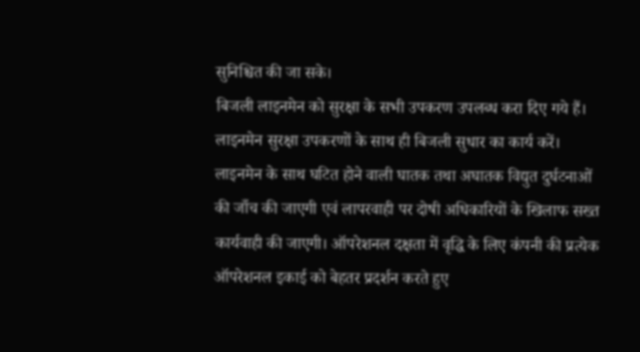सुनिश्चित की जा सके।
बिजली लाइनमेन को सुरक्षा के सभी उपकरण उपलब्ध करा दिए गये हैं। लाइनमेन सुरक्षा उपकरणों के साथ ही बिजली सुधार का कार्य करें। लाइनमेन के साथ घटित होने वाली घातक तथा अघातक विद्युत दुर्घटनाओं की जाँच की जाएगी एवं लापरवाही पर दोषी अधिकारियों के खिलाफ सख्त कार्यवाही की जाएगी। ऑपरेशनल दक्षता में वृद्धि के लिए कंपनी की प्रत्येक ऑपरेशनल इकाई को बेहतर प्रदर्शन करते हुए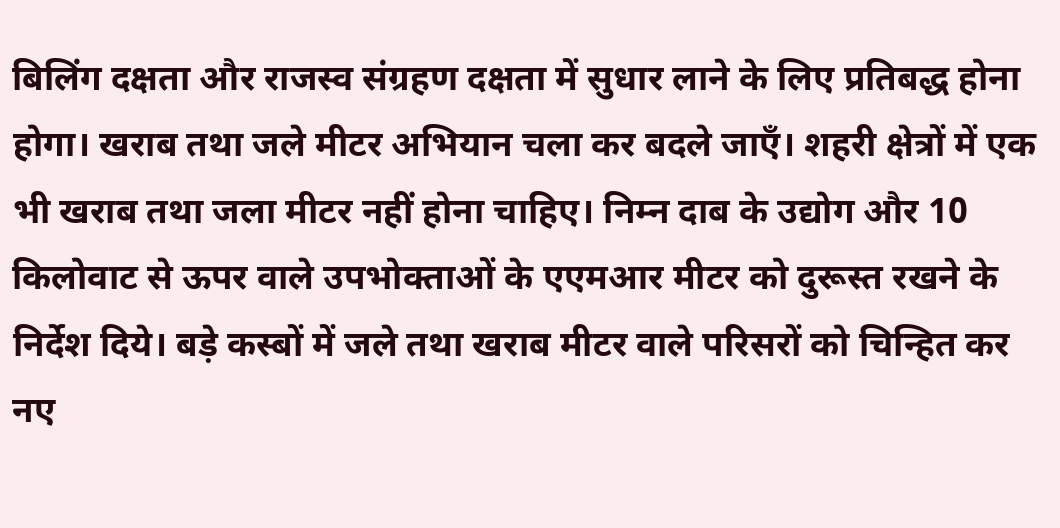बिलिंग दक्षता और राजस्व संग्रहण दक्षता में सुधार लाने के लिए प्रतिबद्ध होना होगा। खराब तथा जले मीटर अभियान चला कर बदले जाएँ। शहरी क्षेत्रों में एक भी खराब तथा जला मीटर नहीं होना चाहिए। निम्न दाब के उद्योग और 10 किलोवाट से ऊपर वाले उपभोक्ताओं के एएमआर मीटर को दुरूस्त रखने के निर्देश दिये। बड़े कस्बों में जले तथा खराब मीटर वाले परिसरों को चिन्हित कर नए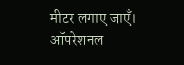मीटर लगाए जाएँ। ऑपरेशनल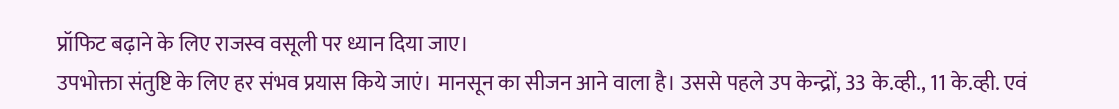प्रॉफिट बढ़ाने के लिए राजस्व वसूली पर ध्यान दिया जाए।
उपभोक्ता संतुष्टि के लिए हर संभव प्रयास किये जाएं। मानसून का सीजन आने वाला है। उससे पहले उप केन्द्रों, 33 के.व्ही., 11 के.व्ही. एवं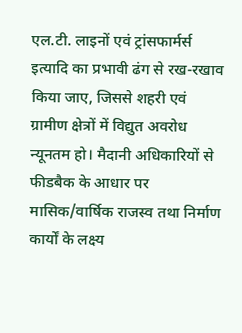एल.टी. लाइनों एवं ट्रांसफार्मर्स इत्यादि का प्रभावी ढंग से रख-रखाव किया जाए, जिससे शहरी एवं ग्रामीण क्षेत्रों में विद्युत अवरोध न्यूनतम हो। मैदानी अधिकारियों से फीडबैक के आधार पर मासिक/वार्षिक राजस्व तथा निर्माण कार्यों के लक्ष्य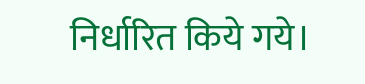निर्धारित किये गये।